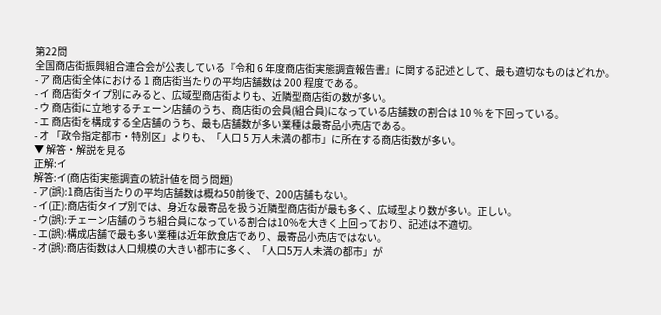第22問
全国商店街振興組合連合会が公表している『令和 6 年度商店街実態調査報告書』に関する記述として、最も適切なものはどれか。
- ア 商店街全体における 1 商店街当たりの平均店舗数は 200 程度である。
- イ 商店街タイプ別にみると、広域型商店街よりも、近隣型商店街の数が多い。
- ウ 商店街に立地するチェーン店舗のうち、商店街の会員(組合員)になっている店舗数の割合は 10 % を下回っている。
- エ 商店街を構成する全店舗のうち、最も店舗数が多い業種は最寄品小売店である。
- オ 「政令指定都市・特別区」よりも、「人口 5 万人未満の都市」に所在する商店街数が多い。
▼ 解答・解説を見る
正解:イ
解答:イ(商店街実態調査の統計値を問う問題)
- ア(誤):1商店街当たりの平均店舗数は概ね50前後で、200店舗もない。
- イ(正):商店街タイプ別では、身近な最寄品を扱う近隣型商店街が最も多く、広域型より数が多い。正しい。
- ウ(誤):チェーン店舗のうち組合員になっている割合は10%を大きく上回っており、記述は不適切。
- エ(誤):構成店舗で最も多い業種は近年飲食店であり、最寄品小売店ではない。
- オ(誤):商店街数は人口規模の大きい都市に多く、「人口5万人未満の都市」が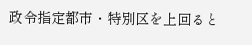政令指定都市・特別区を上回ると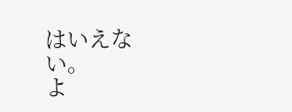はいえない。
よ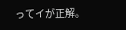ってイが正解。